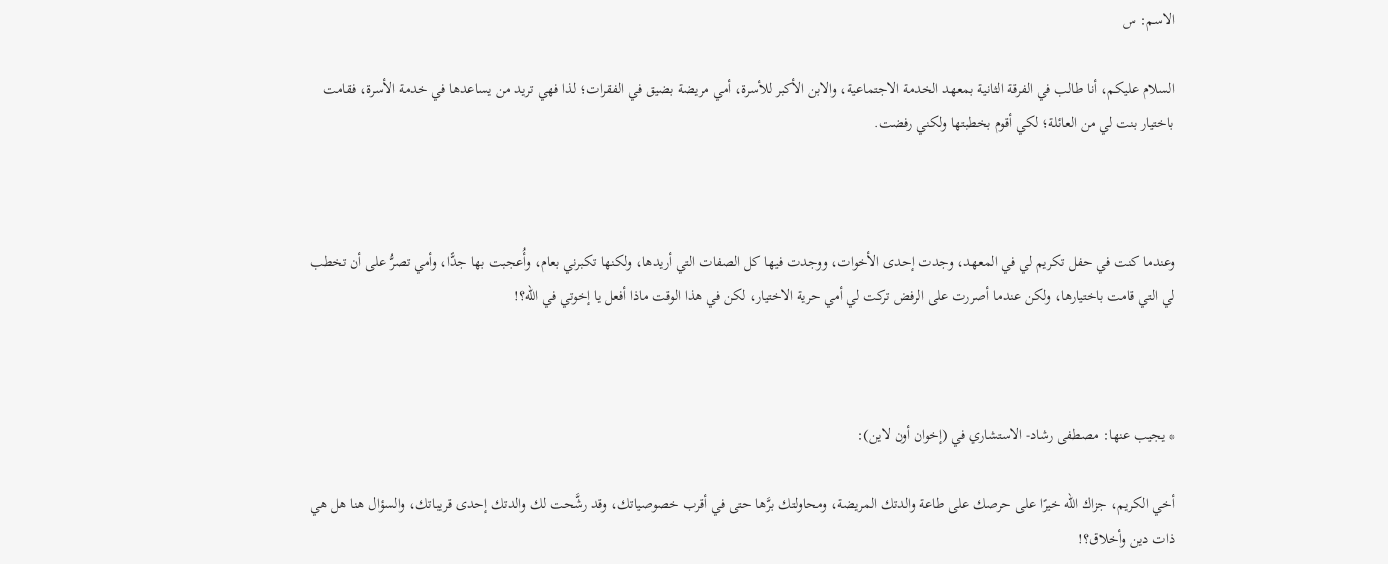الاسم: س

السلام عليكم، أنا طالب في الفرقة الثانية بمعهد الخدمة الاجتماعية، والابن الأكبر للأسرة، أمي مريضة بضيق في الفقرات؛ لذا فهي تريد من يساعدها في خدمة الأسرة، فقامت باختيار بنت لي من العائلة؛ لكي أقوم بخطبتها ولكني رفضت.



وعندما كنت في حفل تكريم لي في المعهد، وجدت إحدى الأخوات، ووجدت فيها كل الصفات التي أريدها، ولكنها تكبرني بعام، وأُعجبت بها جدًّا، وأمي تصرُّ على أن تخطب لي التي قامت باختيارها، ولكن عندما أصررت على الرفض تركت لي أمي حرية الاختيار، لكن في هذا الوقت ماذا أفعل يا إخوتي في الله؟!



* يجيب عنها: مصطفى رشاد- الاستشاري في (إخوان أون لاين):

أخي الكريم، جزاك الله خيرًا على حرصك على طاعة والدتك المريضة، ومحاولتك برَّها حتى في أقرب خصوصياتك، وقد رشَّحت لك والدتك إحدى قريباتك، والسؤال هنا هل هي ذات دين وأخلاق؟!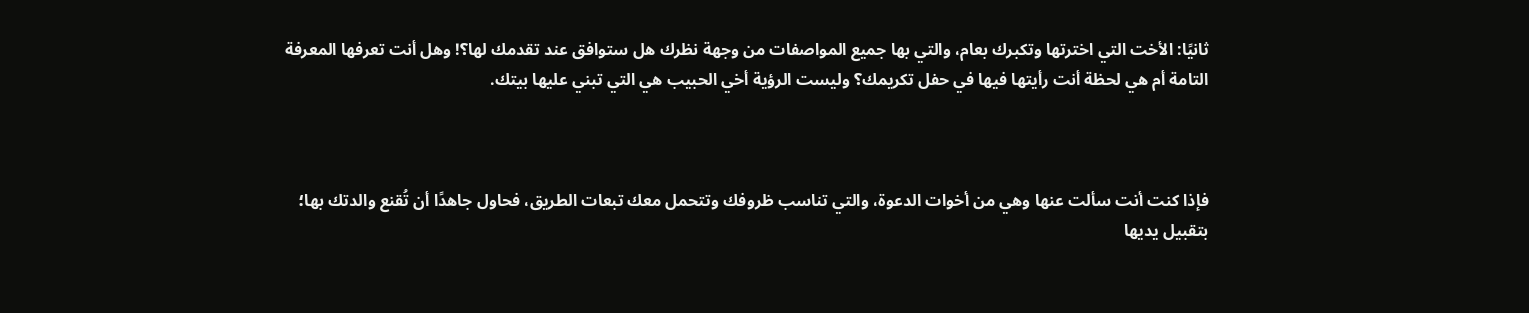ثانيًا: الأخت التي اخترتها وتكبرك بعام، والتي بها جميع المواصفات من وجهة نظرك هل ستوافق عند تقدمك لها؟! وهل أنت تعرفها المعرفة التامة أم هي لحظة أنت رأيتها فيها في حفل تكريمك؟ وليست الرؤية أخي الحبيب هي التي تبني عليها بيتك.



فإذا كنت أنت سألت عنها وهي من أخوات الدعوة، والتي تناسب ظروفك وتتحمل معك تبعات الطريق، فحاول جاهدًا أن تُقنع والدتك بها؛ بتقبيل يديها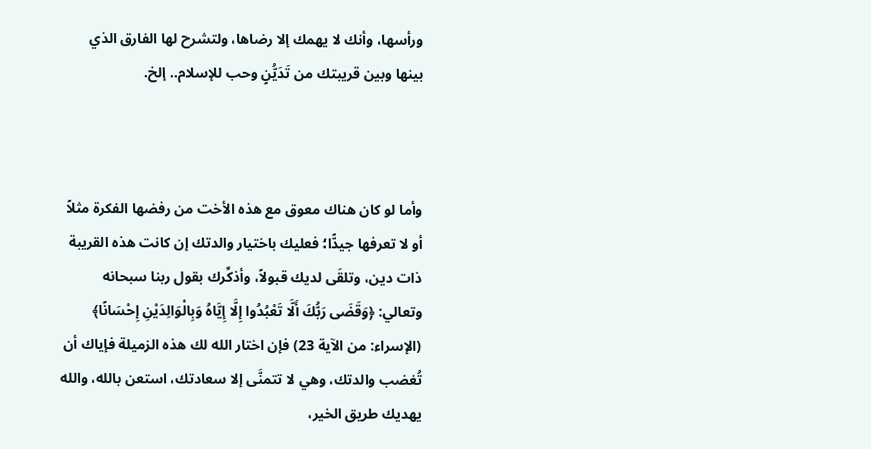ورأسها، وأنك لا يهمك إلا رضاها، ولتشرح لها الفارق الذي بينها وبين قريبتك من تَدَيُّنٍ وحب للإسلام.. إلخ.



وأما لو كان هناك معوق مع هذه الأخت من رفضها الفكرة مثلاً أو لا تعرفها جيدًّا؛ فعليك باختيار والدتك إن كانت هذه القريبة ذات دين، وتلقَى لديك قبولاً، وأذكِّرك بقول ربنا سبحانه وتعالي: ﴿وَقَضَى رَبُّكَ أَلَّا تَعْبُدُوا إِلَّا إِيَّاهُ وَبِالْوَالِدَيْنِ إِحْسَانًا﴾ (الإسراء: من الآية 23) فإن اختار الله لك هذه الزميلة فإياك أن تُغضب والدتك، وهي لا تتمنَّى إلا سعادتك، استعن بالله، والله يهديك طريق الخير،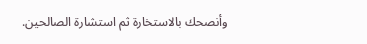وأنصحك بالاستخارة ثم استشارة الصالحين.